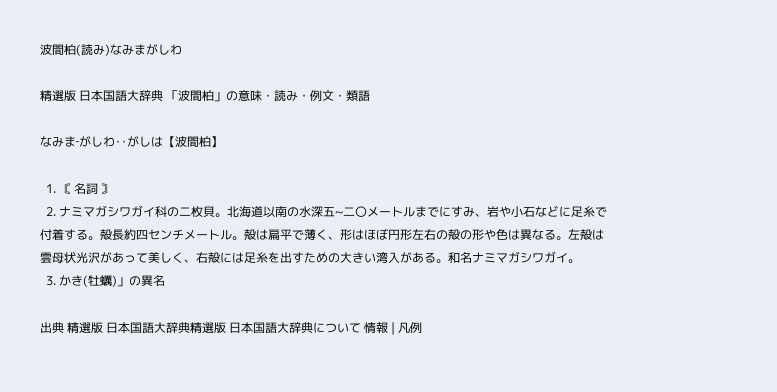波間柏(読み)なみまがしわ

精選版 日本国語大辞典 「波間柏」の意味・読み・例文・類語

なみま‐がしわ‥がしは【波間柏】

  1. 〘 名詞 〙
  2. ナミマガシワガイ科の二枚貝。北海道以南の水深五~二〇メートルまでにすみ、岩や小石などに足糸で付着する。殻長約四センチメートル。殻は扁平で薄く、形はほぼ円形左右の殻の形や色は異なる。左殻は雲母状光沢があって美しく、右殻には足糸を出すための大きい湾入がある。和名ナミマガシワガイ。
  3. かき(牡蠣)」の異名

出典 精選版 日本国語大辞典精選版 日本国語大辞典について 情報 | 凡例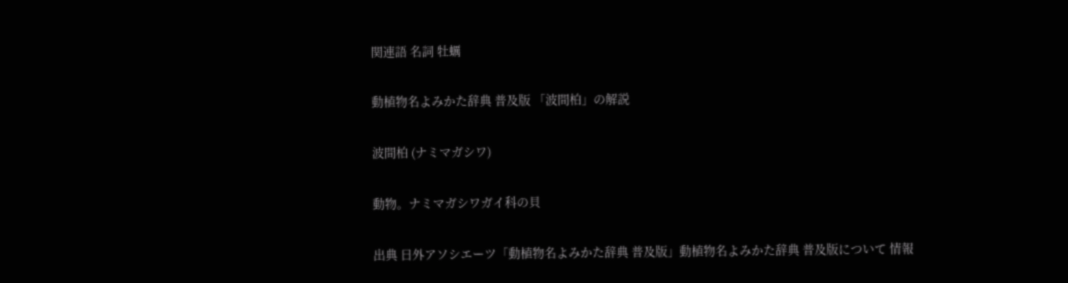関連語 名詞 牡蠣

動植物名よみかた辞典 普及版 「波間柏」の解説

波間柏 (ナミマガシワ)

動物。ナミマガシワガイ科の貝

出典 日外アソシエーツ「動植物名よみかた辞典 普及版」動植物名よみかた辞典 普及版について 情報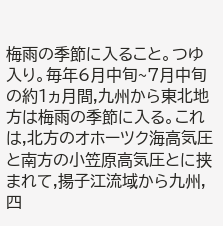梅雨の季節に入ること。つゆ入り。毎年6月中旬~7月中旬の約1ヵ月間,九州から東北地方は梅雨の季節に入る。これは,北方のオホーツク海高気圧と南方の小笠原高気圧とに挟まれて,揚子江流域から九州,四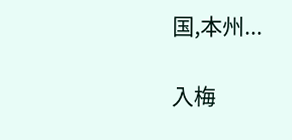国,本州...

入梅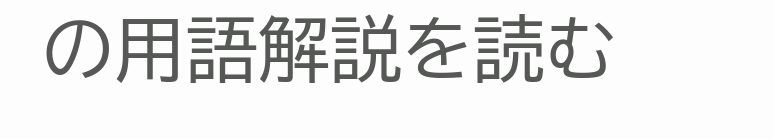の用語解説を読む